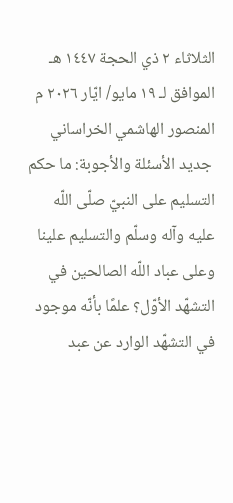الثلاثاء ٢ ذي الحجة ١٤٤٧ هـ الموافق لـ ١٩ مايو/ ايّار ٢٠٢٦ م
المنصور الهاشمي الخراساني
 جديد الأسئلة والأجوبة: ما حكم التسليم على النبيّ صلّى اللّه عليه وآله وسلّم والتسليم علينا وعلى عباد اللّه الصالحين في التشهّد الأوّل؟ علمًا بأنّه موجود في التشهّد الوارد عن عبد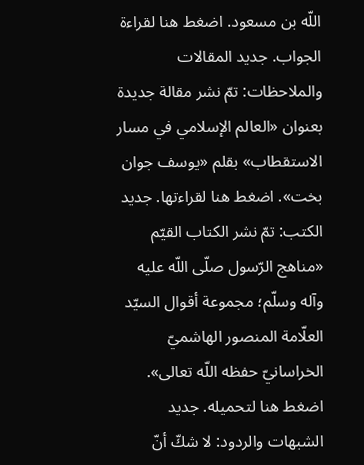اللّه بن مسعود. اضغط هنا لقراءة الجواب. جديد المقالات والملاحظات: تمّ نشر مقالة جديدة بعنوان «العالم الإسلامي في مسار الاستقطاب» بقلم «يوسف جوان بخت». اضغط هنا لقراءتها. جديد الكتب: تمّ نشر الكتاب القيّم «مناهج الرّسول صلّى اللّه عليه وآله وسلّم؛ مجموعة أقوال السيّد العلّامة المنصور الهاشميّ الخراسانيّ حفظه اللّه تعالى». اضغط هنا لتحميله. جديد الشبهات والردود: لا شكّ أنّ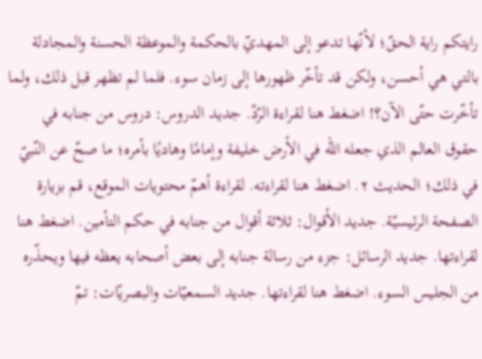رايتكم راية الحقّ؛ لأنّها تدعو إلى المهديّ بالحكمة والموعظة الحسنة والمجادلة بالتي هي أحسن، ولكن قد تأخّر ظهورها إلى زمان سوء. فلما لم تظهر قبل ذلك، ولما تأخّرت حتّى الآن؟! اضغط هنا لقراءة الرّدّ. جديد الدروس: دروس من جنابه في حقوق العالم الذي جعله اللّه في الأرض خليفة وإمامًا وهاديًا بأمره؛ ما صحّ عن النّبيّ في ذلك؛ الحديث ٢. اضغط هنا لقراءته. لقراءة أهمّ محتويات الموقع، قم بزيارة الصفحة الرئيسيّة. جديد الأقوال: ثلاثة أقوال من جنابه في حكم التأمين. اضغط هنا لقراءتها. جديد الرسائل: جزء من رسالة جنابه إلى بعض أصحابه يعظه فيها ويحذّره من الجليس السوء. اضغط هنا لقراءتها. جديد السمعيّات والبصريّات: تمّ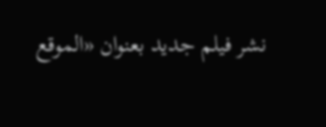نشر فيلم جديد بعنوان «الموقع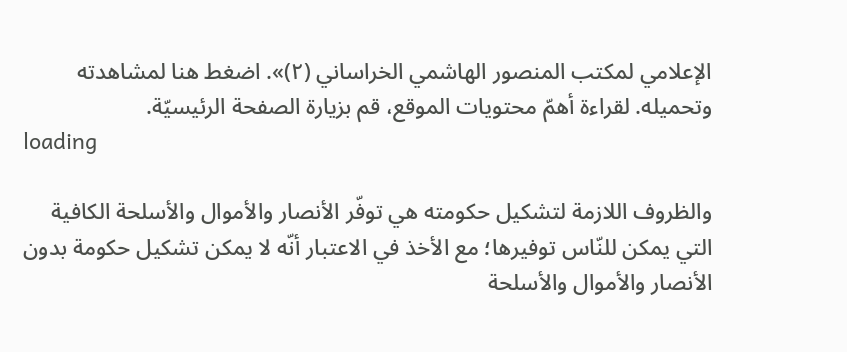الإعلامي لمكتب المنصور الهاشمي الخراساني (٢)». اضغط هنا لمشاهدته وتحميله. لقراءة أهمّ محتويات الموقع، قم بزيارة الصفحة الرئيسيّة.
loading

والظروف اللازمة لتشكيل حكومته هي توفّر الأنصار والأموال والأسلحة الكافية التي يمكن للنّاس توفيرها؛ مع الأخذ في الاعتبار أنّه لا يمكن تشكيل حكومة بدون الأنصار والأموال والأسلحة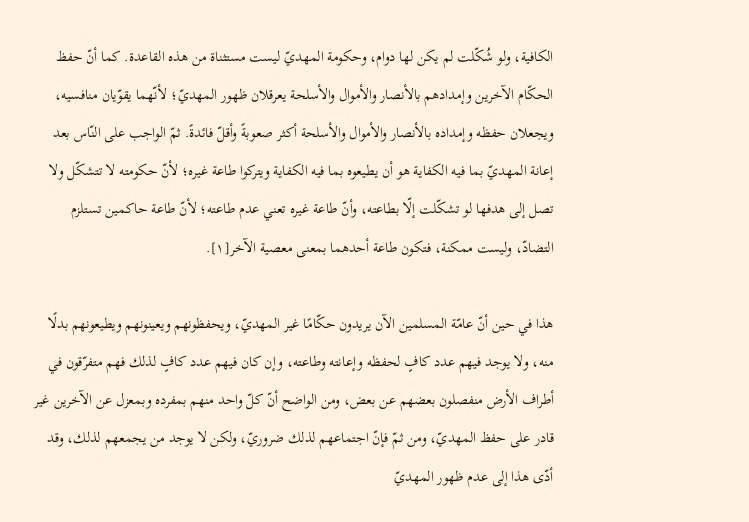الكافية، ولو شُكّلت لم يكن لها دوام، وحكومة المهديّ ليست مستثناة من هذه القاعدة. كما أنّ حفظ الحكّام الآخرين وإمدادهم بالأنصار والأموال والأسلحة يعرقلان ظهور المهديّ؛ لأنّهما يقوّيان منافسيه، ويجعلان حفظه وإمداده بالأنصار والأموال والأسلحة أكثر صعوبةً وأقلّ فائدةً. ثمّ الواجب على النّاس بعد إعانة المهديّ بما فيه الكفاية هو أن يطيعوه بما فيه الكفاية ويتركوا طاعة غيره؛ لأنّ حكومته لا تتشكّل ولا تصل إلى هدفها لو تشكّلت إلّا بطاعته، وأنّ طاعة غيره تعني عدم طاعته؛ لأنّ طاعة حاكمين تستلزم التضادّ، وليست ممكنة، فتكون طاعة أحدهما بمعنى معصية الآخر[١].

هذا في حين أنّ عامّة المسلمين الآن يريدون حكّامًا غير المهديّ، ويحفظونهم ويعينونهم ويطيعونهم بدلًا منه، ولا يوجد فيهم عدد كافٍ لحفظه وإعانته وطاعته، وإن كان فيهم عدد كافٍ لذلك فهم متفرّقون في أطراف الأرض منفصلون بعضهم عن بعض، ومن الواضح أنّ كلّ واحد منهم بمفرده وبمعزل عن الآخرين غير قادر على حفظ المهديّ، ومن ثمّ فإنّ اجتماعهم لذلك ضروريّ، ولكن لا يوجد من يجمعهم لذلك، وقد أدّى هذا إلى عدم ظهور المهديّ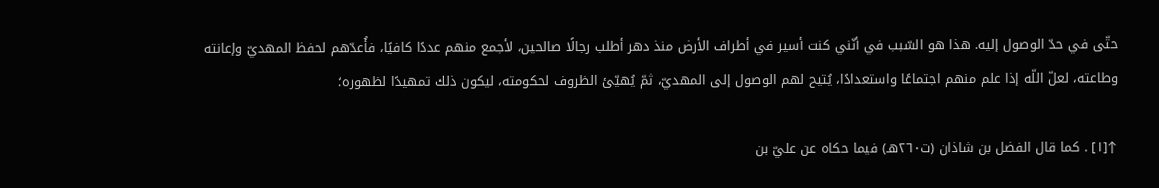حتّى في حدّ الوصول إليه. هذا هو السّبب في أنّني كنت أسير في أطراف الأرض منذ دهر أطلب رجالًا صالحين، لأجمع منهم عددًا كافيًا، فأُعدّهم لحفظ المهديّ وإعانته وطاعته، لعلّ اللّه إذا علم منهم اجتماعًا واستعدادًا، يُتيح لهم الوصول إلى المهديّ، ثمّ يُهيّئ الظروف لحكومته، ليكون ذلك تمهيدًا لظهوره؛

↑[١] . كما قال الفضل بن شاذان (ت٢٦٠هـ) فيما حكاه عن عليّ بن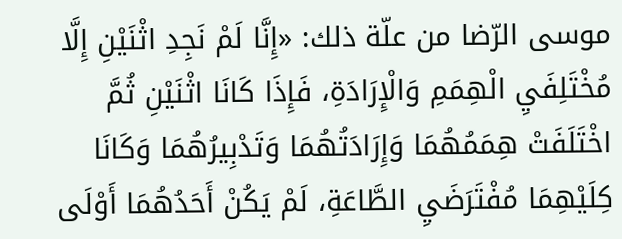موسى الرّضا من علّة ذلك: «إِنَّا لَمْ نَجِدِ اثْنَيْنِ إِلَّا مُخْتَلِفَيِ الْهِمَمِ وَالْإِرَادَةِ، فَإِذَا كَانَا اثْنَيْنِ ثُمَّ اخْتَلَفَتْ هِمَمُهُمَا وَإِرَادَتُهُمَا وَتَدْبِيرُهُمَا وَكَانَا كِلَيْهِمَا مُفْتَرَضَيِ الطَّاعَةِ، لَمْ يَكُنْ أَحَدُهُمَا أَوْلَى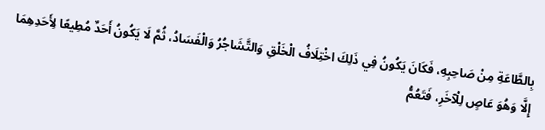بِالطَّاعَةِ مِنْ صَاحِبِهِ، فَكَانَ يَكُونُ فِي ذَلِكَ اخْتِلَافُ الْخَلْقِ وَالتَّشَاجُرُ وَالْفَسَادُ، ثُمَّ لَا يَكُونُ أَحَدٌ مُطِيعًا لِأَحَدِهِمَا إِلَّا وَهُوَ عَاصٍ لِلْآخَرِ، فَتَعُمُّ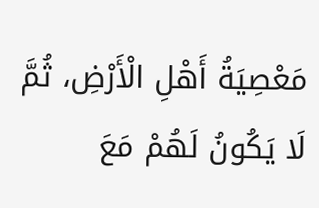مَعْصِيَةُ أَهْلِ الْأَرْضِ، ثُمَّ لَا يَكُونُ لَهُمْ مَعَ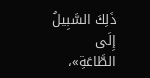ذَلِكَ السَّبِيلُ إِلَى الطَّاعَةِ»،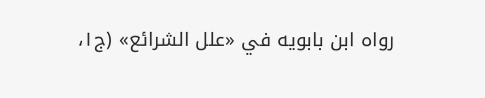رواه ابن بابويه في «علل الشرائع» (ج١،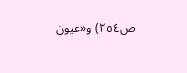ص٢٥٤) و«عيون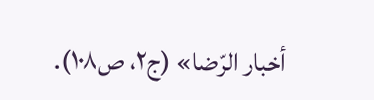أخبار الرّضا» (ج٢، ص١٠٨).